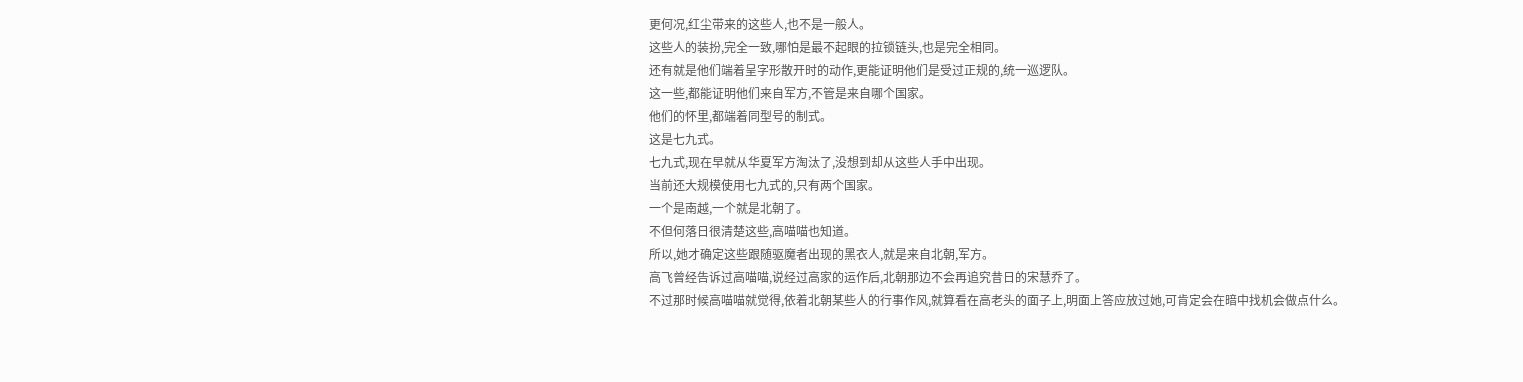更何况,红尘带来的这些人,也不是一般人。
这些人的装扮,完全一致,哪怕是最不起眼的拉锁链头,也是完全相同。
还有就是他们端着呈字形散开时的动作,更能证明他们是受过正规的,统一巡逻队。
这一些,都能证明他们来自军方,不管是来自哪个国家。
他们的怀里,都端着同型号的制式。
这是七九式。
七九式,现在早就从华夏军方淘汰了,没想到却从这些人手中出现。
当前还大规模使用七九式的,只有两个国家。
一个是南越,一个就是北朝了。
不但何落日很清楚这些,高喵喵也知道。
所以,她才确定这些跟随驱魔者出现的黑衣人,就是来自北朝,军方。
高飞曾经告诉过高喵喵,说经过高家的运作后,北朝那边不会再追究昔日的宋慧乔了。
不过那时候高喵喵就觉得,依着北朝某些人的行事作风,就算看在高老头的面子上,明面上答应放过她,可肯定会在暗中找机会做点什么。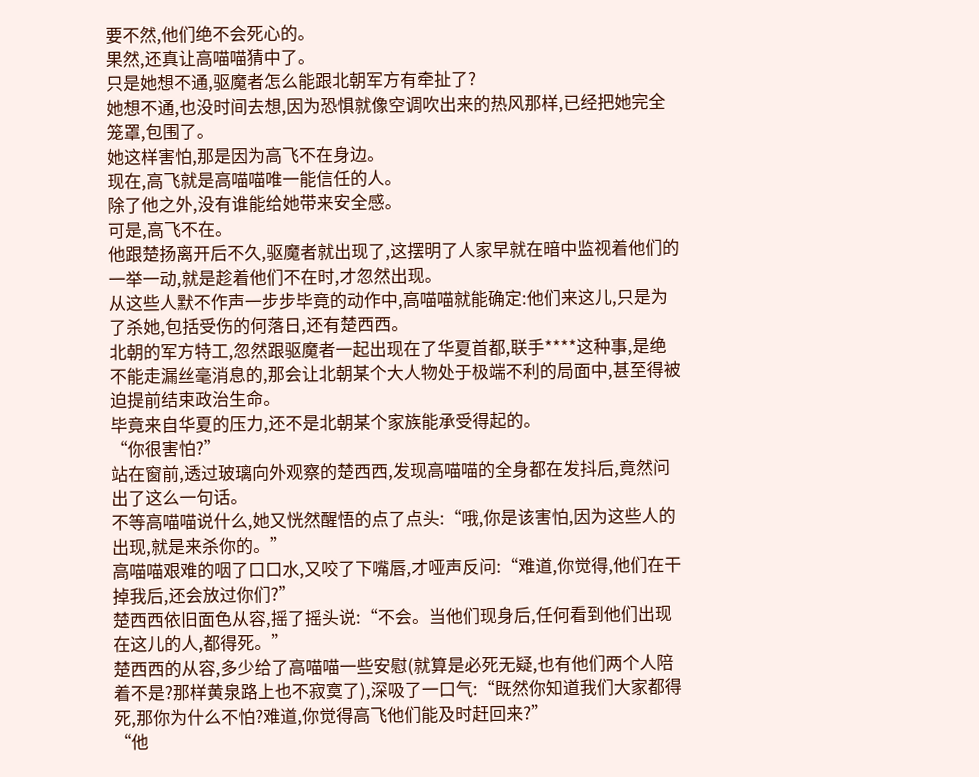要不然,他们绝不会死心的。
果然,还真让高喵喵猜中了。
只是她想不通,驱魔者怎么能跟北朝军方有牵扯了?
她想不通,也没时间去想,因为恐惧就像空调吹出来的热风那样,已经把她完全笼罩,包围了。
她这样害怕,那是因为高飞不在身边。
现在,高飞就是高喵喵唯一能信任的人。
除了他之外,没有谁能给她带来安全感。
可是,高飞不在。
他跟楚扬离开后不久,驱魔者就出现了,这摆明了人家早就在暗中监视着他们的一举一动,就是趁着他们不在时,才忽然出现。
从这些人默不作声一步步毕竟的动作中,高喵喵就能确定:他们来这儿,只是为了杀她,包括受伤的何落日,还有楚西西。
北朝的军方特工,忽然跟驱魔者一起出现在了华夏首都,联手****这种事,是绝不能走漏丝毫消息的,那会让北朝某个大人物处于极端不利的局面中,甚至得被迫提前结束政治生命。
毕竟来自华夏的压力,还不是北朝某个家族能承受得起的。
“你很害怕?”
站在窗前,透过玻璃向外观察的楚西西,发现高喵喵的全身都在发抖后,竟然问出了这么一句话。
不等高喵喵说什么,她又恍然醒悟的点了点头:“哦,你是该害怕,因为这些人的出现,就是来杀你的。”
高喵喵艰难的咽了口口水,又咬了下嘴唇,才哑声反问:“难道,你觉得,他们在干掉我后,还会放过你们?”
楚西西依旧面色从容,摇了摇头说:“不会。当他们现身后,任何看到他们出现在这儿的人,都得死。”
楚西西的从容,多少给了高喵喵一些安慰(就算是必死无疑,也有他们两个人陪着不是?那样黄泉路上也不寂寞了),深吸了一口气:“既然你知道我们大家都得死,那你为什么不怕?难道,你觉得高飞他们能及时赶回来?”
“他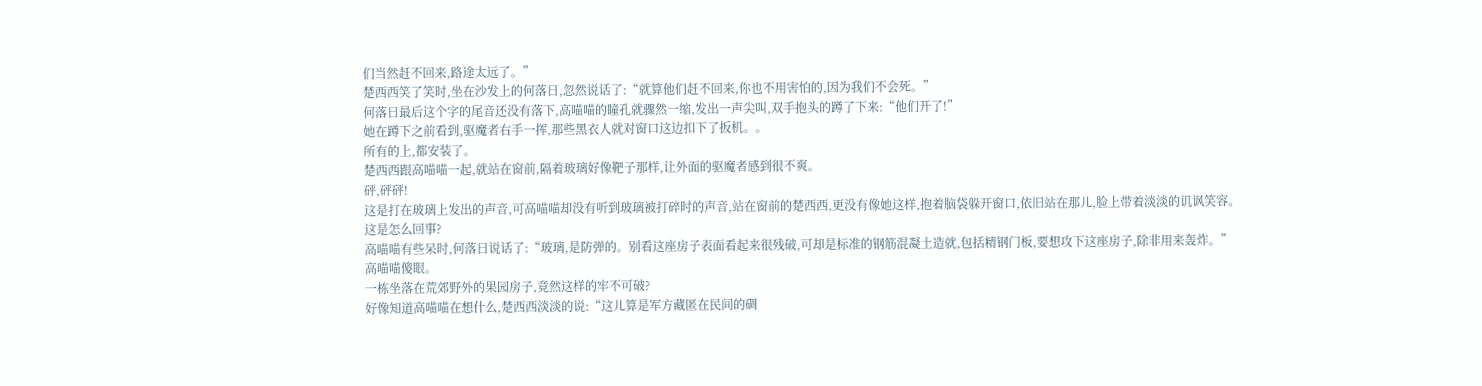们当然赶不回来,路途太远了。”
楚西西笑了笑时,坐在沙发上的何落日,忽然说话了:“就算他们赶不回来,你也不用害怕的,因为我们不会死。”
何落日最后这个字的尾音还没有落下,高喵喵的瞳孔就骤然一缩,发出一声尖叫,双手抱头的蹲了下来:“他们开了!”
她在蹲下之前看到,驱魔者右手一挥,那些黑衣人就对窗口这边扣下了扳机。。
所有的上,都安装了。
楚西西跟高喵喵一起,就站在窗前,隔着玻璃好像靶子那样,让外面的驱魔者感到很不爽。
砰,砰砰!
这是打在玻璃上发出的声音,可高喵喵却没有听到玻璃被打碎时的声音,站在窗前的楚西西,更没有像她这样,抱着脑袋躲开窗口,依旧站在那儿,脸上带着淡淡的讥讽笑容。
这是怎么回事?
高喵喵有些呆时,何落日说话了:“玻璃,是防弹的。别看这座房子表面看起来很残破,可却是标准的钢筋混凝土造就,包括精钢门板,要想攻下这座房子,除非用来轰炸。”
高喵喵傻眼。
一栋坐落在荒郊野外的果园房子,竟然这样的牢不可破?
好像知道高喵喵在想什么,楚西西淡淡的说:“这儿算是军方藏匿在民间的碉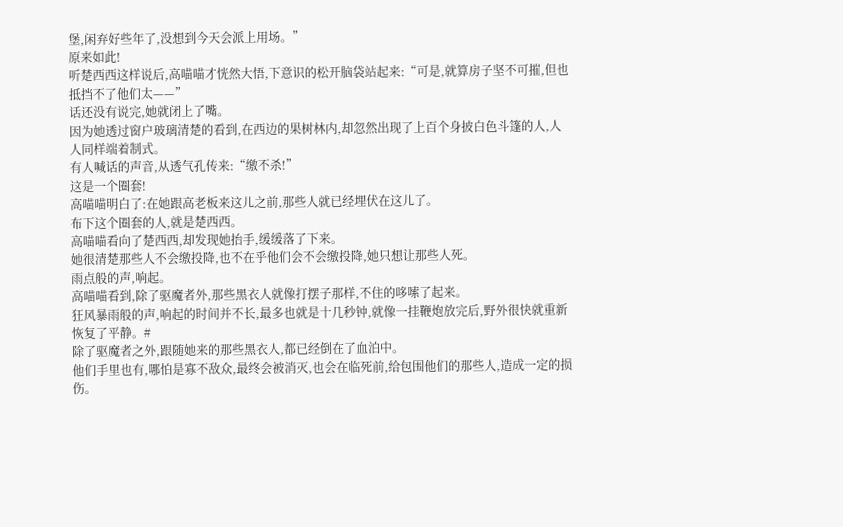堡,闲弃好些年了,没想到今天会派上用场。”
原来如此!
听楚西西这样说后,高喵喵才恍然大悟,下意识的松开脑袋站起来:“可是,就算房子坚不可摧,但也抵挡不了他们太——”
话还没有说完,她就闭上了嘴。
因为她透过窗户玻璃清楚的看到,在西边的果树林内,却忽然出现了上百个身披白色斗篷的人,人人同样端着制式。
有人喊话的声音,从透气孔传来:“缴不杀!”
这是一个圈套!
高喵喵明白了:在她跟高老板来这儿之前,那些人就已经埋伏在这儿了。
布下这个圈套的人,就是楚西西。
高喵喵看向了楚西西,却发现她抬手,缓缓落了下来。
她很清楚那些人不会缴投降,也不在乎他们会不会缴投降,她只想让那些人死。
雨点般的声,响起。
高喵喵看到,除了驱魔者外,那些黑衣人就像打摆子那样,不住的哆嗦了起来。
狂风暴雨般的声,响起的时间并不长,最多也就是十几秒钟,就像一挂鞭炮放完后,野外很快就重新恢复了平静。#
除了驱魔者之外,跟随她来的那些黑衣人,都已经倒在了血泊中。
他们手里也有,哪怕是寡不敌众,最终会被消灭,也会在临死前,给包围他们的那些人,造成一定的损伤。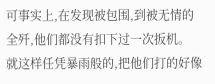可事实上,在发现被包围,到被无情的全歼,他们都没有扣下过一次扳机。
就这样任凭暴雨般的,把他们打的好像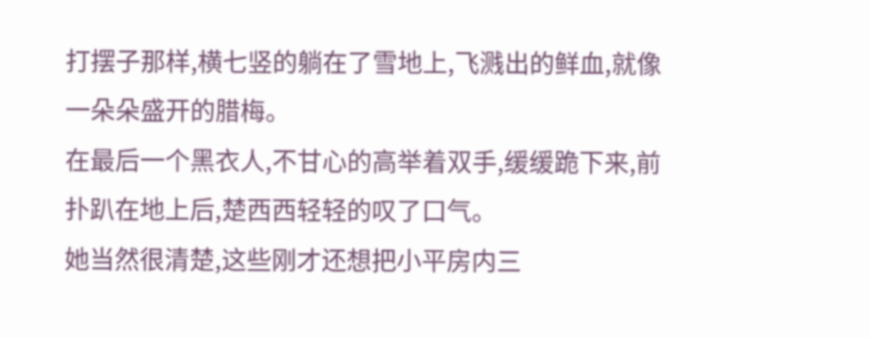打摆子那样,横七竖的躺在了雪地上,飞溅出的鲜血,就像一朵朵盛开的腊梅。
在最后一个黑衣人,不甘心的高举着双手,缓缓跪下来,前扑趴在地上后,楚西西轻轻的叹了口气。
她当然很清楚,这些刚才还想把小平房内三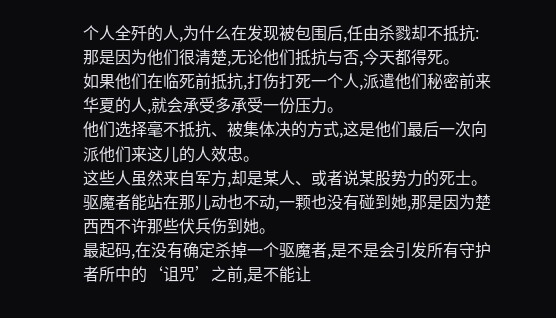个人全歼的人,为什么在发现被包围后,任由杀戮却不抵抗:那是因为他们很清楚,无论他们抵抗与否,今天都得死。
如果他们在临死前抵抗,打伤打死一个人,派遣他们秘密前来华夏的人,就会承受多承受一份压力。
他们选择毫不抵抗、被集体决的方式,这是他们最后一次向派他们来这儿的人效忠。
这些人虽然来自军方,却是某人、或者说某股势力的死士。
驱魔者能站在那儿动也不动,一颗也没有碰到她,那是因为楚西西不许那些伏兵伤到她。
最起码,在没有确定杀掉一个驱魔者,是不是会引发所有守护者所中的‘诅咒’之前,是不能让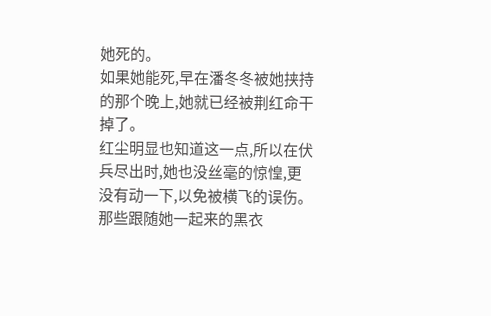她死的。
如果她能死,早在潘冬冬被她挟持的那个晚上,她就已经被荆红命干掉了。
红尘明显也知道这一点,所以在伏兵尽出时,她也没丝毫的惊惶,更没有动一下,以免被横飞的误伤。
那些跟随她一起来的黑衣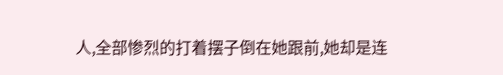人,全部惨烈的打着摆子倒在她跟前,她却是连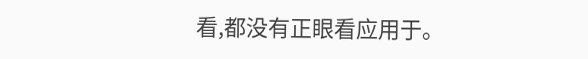看,都没有正眼看应用于。